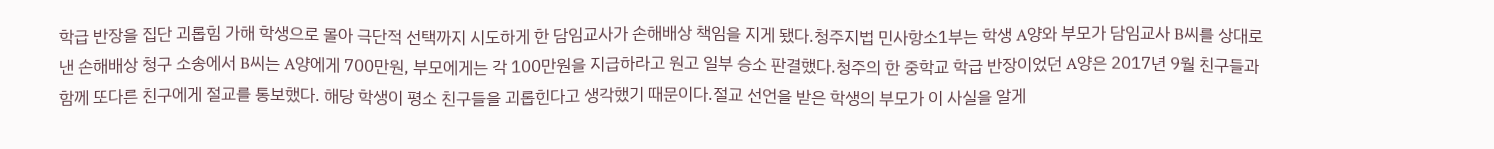학급 반장을 집단 괴롭힘 가해 학생으로 몰아 극단적 선택까지 시도하게 한 담임교사가 손해배상 책임을 지게 됐다.청주지법 민사항소1부는 학생 A양와 부모가 담임교사 B씨를 상대로 낸 손해배상 청구 소송에서 B씨는 A양에게 700만원, 부모에게는 각 100만원을 지급하라고 원고 일부 승소 판결했다.청주의 한 중학교 학급 반장이었던 A양은 2017년 9월 친구들과 함께 또다른 친구에게 절교를 통보했다. 해당 학생이 평소 친구들을 괴롭힌다고 생각했기 때문이다.절교 선언을 받은 학생의 부모가 이 사실을 알게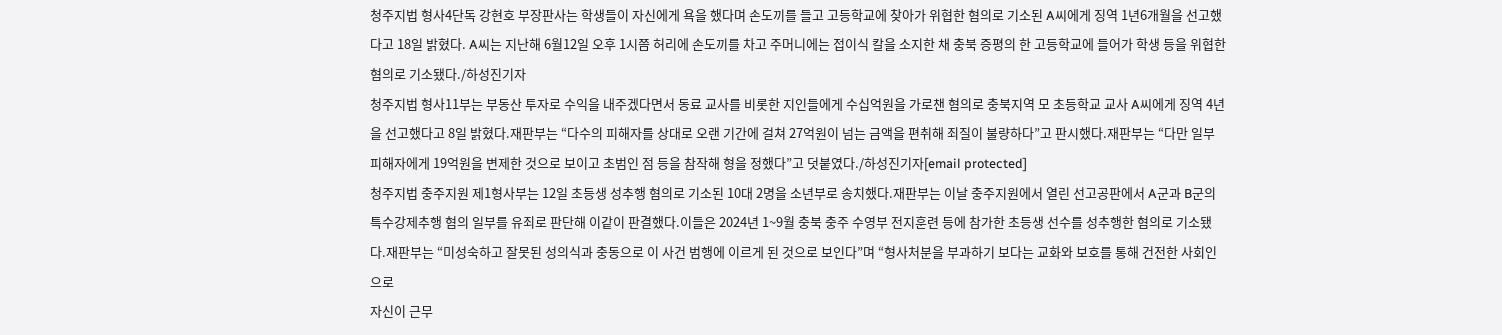청주지법 형사4단독 강현호 부장판사는 학생들이 자신에게 욕을 했다며 손도끼를 들고 고등학교에 찾아가 위협한 혐의로 기소된 A씨에게 징역 1년6개월을 선고했다고 18일 밝혔다. A씨는 지난해 6월12일 오후 1시쯤 허리에 손도끼를 차고 주머니에는 접이식 칼을 소지한 채 충북 증평의 한 고등학교에 들어가 학생 등을 위협한 혐의로 기소됐다./하성진기자
청주지법 형사11부는 부동산 투자로 수익을 내주겠다면서 동료 교사를 비롯한 지인들에게 수십억원을 가로챈 혐의로 충북지역 모 초등학교 교사 A씨에게 징역 4년을 선고했다고 8일 밝혔다.재판부는 “다수의 피해자를 상대로 오랜 기간에 걸쳐 27억원이 넘는 금액을 편취해 죄질이 불량하다”고 판시했다.재판부는 “다만 일부 피해자에게 19억원을 변제한 것으로 보이고 초범인 점 등을 참작해 형을 정했다”고 덧붙였다./하성진기자[email protected]
청주지법 충주지원 제1형사부는 12일 초등생 성추행 혐의로 기소된 10대 2명을 소년부로 송치했다.재판부는 이날 충주지원에서 열린 선고공판에서 A군과 B군의 특수강제추행 혐의 일부를 유죄로 판단해 이같이 판결했다.이들은 2024년 1~9월 충북 충주 수영부 전지훈련 등에 참가한 초등생 선수를 성추행한 혐의로 기소됐다.재판부는 “미성숙하고 잘못된 성의식과 충동으로 이 사건 범행에 이르게 된 것으로 보인다”며 “형사처분을 부과하기 보다는 교화와 보호를 통해 건전한 사회인으로
자신이 근무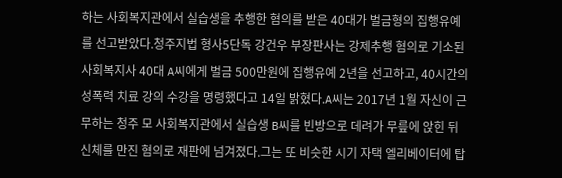하는 사회복지관에서 실습생을 추행한 혐의를 받은 40대가 벌금형의 집행유예를 선고받았다.청주지법 형사5단독 강건우 부장판사는 강제추행 혐의로 기소된 사회복지사 40대 A씨에게 벌금 500만원에 집행유예 2년을 선고하고, 40시간의 성폭력 치료 강의 수강을 명령했다고 14일 밝혔다.A씨는 2017년 1월 자신이 근무하는 청주 모 사회복지관에서 실습생 B씨를 빈방으로 데려가 무릎에 앉힌 뒤 신체를 만진 혐의로 재판에 넘겨졌다.그는 또 비슷한 시기 자택 엘리베이터에 탑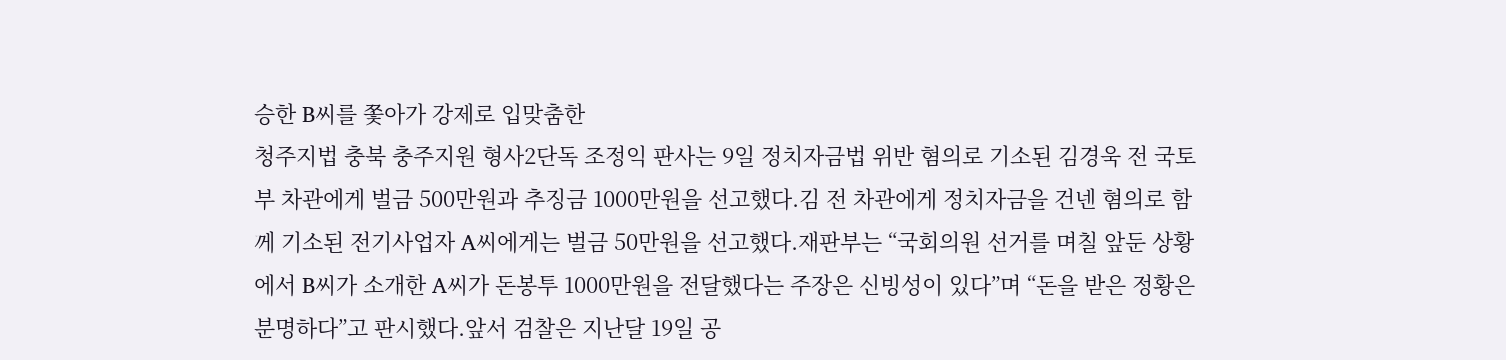승한 B씨를 쫓아가 강제로 입맞춤한
청주지법 충북 충주지원 형사2단독 조정익 판사는 9일 정치자금법 위반 혐의로 기소된 김경욱 전 국토부 차관에게 벌금 500만원과 추징금 1000만원을 선고했다.김 전 차관에게 정치자금을 건넨 혐의로 함께 기소된 전기사업자 A씨에게는 벌금 50만원을 선고했다.재판부는 “국회의원 선거를 며칠 앞둔 상황에서 B씨가 소개한 A씨가 돈봉투 1000만원을 전달했다는 주장은 신빙성이 있다”며 “돈을 받은 정황은 분명하다”고 판시했다.앞서 검찰은 지난달 19일 공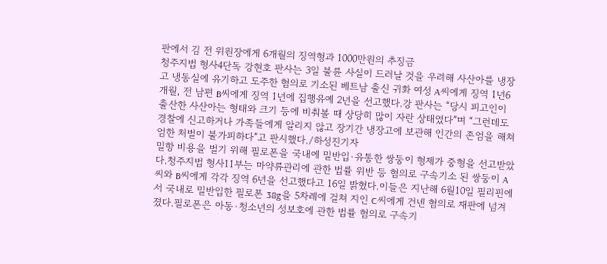판에서 김 전 위원장에게 6개월의 징역형과 1000만원의 추징금
청주지법 형사4단독 강현호 판사는 3일 불륜 사실이 드러날 것을 우려해 사산아를 냉장고 냉동실에 유기하고 도주한 혐의로 기소된 베트남 출신 귀화 여성 A씨에게 징역 1년6개월, 전 남편 B씨에게 징역 1년에 집행유예 2년을 선고했다.강 판사는 “당시 피고인이 출산한 사산아는 형태와 크기 등에 비춰볼 때 상당히 많이 자란 상태였다”며 “그런데도 경찰에 신고하거나 가족들에게 알리지 않고 장기간 냉장고에 보관해 인간의 존엄을 해쳐 엄한 처벌이 불가피하다”고 판시했다./하성진기자
밀항 비용을 벌기 위해 필로폰을 국내에 밀반입·유통한 쌍둥이 형제가 중형을 선고받았다.청주지법 형사11부는 마약류관리에 관한 법률 위반 등 혐의로 구속기소 된 쌍둥이 A씨와 B씨에게 각각 징역 6년을 선고했다고 16일 밝혔다.이들은 지난해 6월10일 필리핀에서 국내로 밀반입한 필로폰 38g을 5차례에 걸쳐 지인 C씨에게 건넨 혐의로 재판에 넘겨졌다.필로폰은 아동·청소년의 성보호에 관한 법률 혐의로 구속기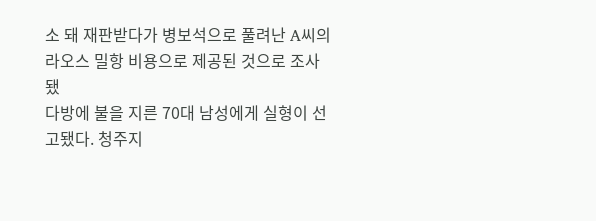소 돼 재판받다가 병보석으로 풀려난 A씨의 라오스 밀항 비용으로 제공된 것으로 조사됐
다방에 불을 지른 70대 남성에게 실형이 선고됐다. 청주지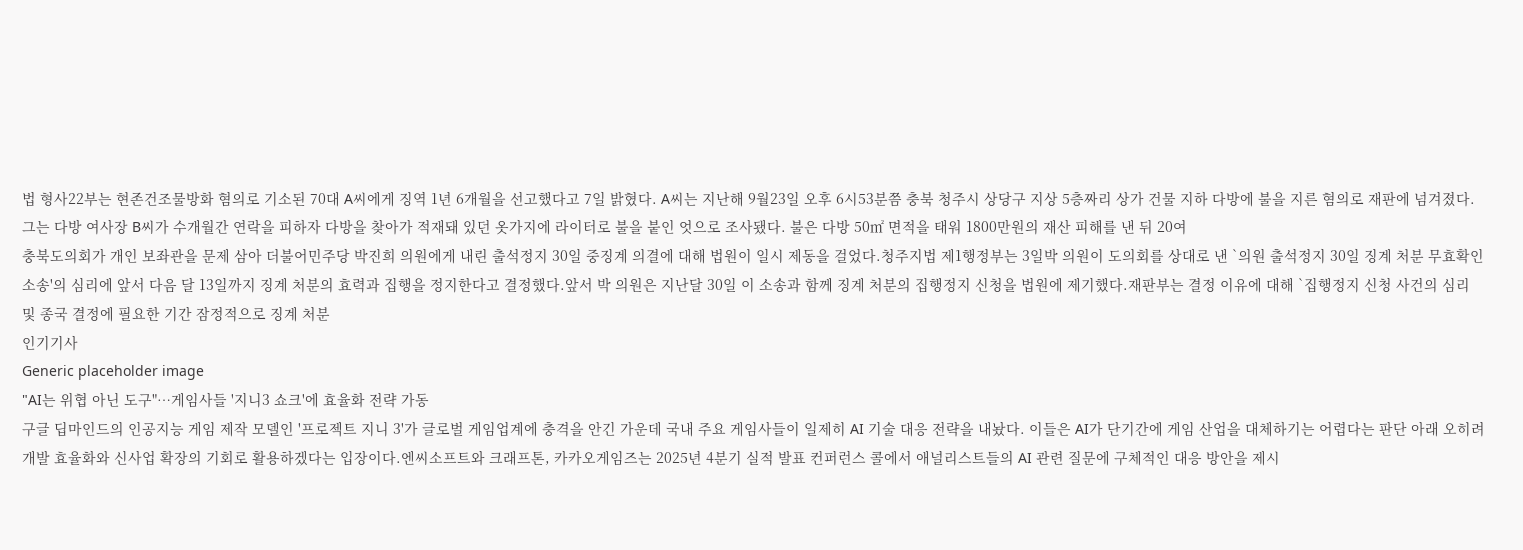법 형사22부는 현존건조물방화 혐의로 기소된 70대 A씨에게 징역 1년 6개월을 선고했다고 7일 밝혔다. A씨는 지난해 9월23일 오후 6시53분쯤 충북 청주시 상당구 지상 5층짜리 상가 건물 지하 다방에 불을 지른 혐의로 재판에 넘겨졌다. 그는 다방 여사장 B씨가 수개월간 연락을 피하자 다방을 찾아가 적재돼 있던 옷가지에 라이터로 불을 붙인 엇으로 조사됐다. 불은 다방 50㎡ 면적을 태워 1800만원의 재산 피해를 낸 뒤 20여
충북도의회가 개인 보좌관을 문제 삼아 더불어민주당 박진희 의원에게 내린 출석정지 30일 중징계 의결에 대해 법원이 일시 제동을 걸었다.청주지법 제1행정부는 3일박 의원이 도의회를 상대로 낸 `의원 출석정지 30일 징계 처분 무효확인 소송'의 심리에 앞서 다음 달 13일까지 징계 처분의 효력과 집행을 정지한다고 결정했다.앞서 박 의원은 지난달 30일 이 소송과 함께 징계 처분의 집행정지 신청을 법원에 제기했다.재판부는 결정 이유에 대해 `집행정지 신청 사건의 심리 및 종국 결정에 필요한 기간 잠정적으로 징계 처분
인기기사
Generic placeholder image
"AI는 위협 아닌 도구"…게임사들 '지니3 쇼크'에 효율화 전략 가동
구글 딥마인드의 인공지능 게임 제작 모델인 '프로젝트 지니 3'가 글로벌 게임업계에 충격을 안긴 가운데 국내 주요 게임사들이 일제히 AI 기술 대응 전략을 내놨다. 이들은 AI가 단기간에 게임 산업을 대체하기는 어렵다는 판단 아래 오히려 개발 효율화와 신사업 확장의 기회로 활용하겠다는 입장이다.엔씨소프트와 크래프톤, 카카오게임즈는 2025년 4분기 실적 발표 컨퍼런스 콜에서 애널리스트들의 AI 관련 질문에 구체적인 대응 방안을 제시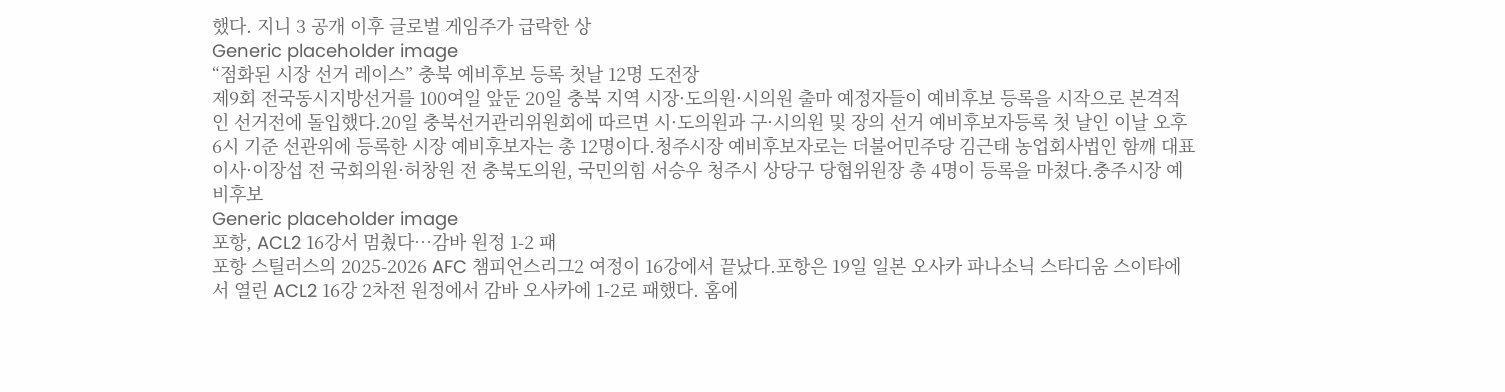했다. 지니 3 공개 이후 글로벌 게임주가 급락한 상
Generic placeholder image
“점화된 시장 선거 레이스” 충북 예비후보 등록 첫날 12명 도전장
제9회 전국동시지방선거를 100여일 앞둔 20일 충북 지역 시장·도의원·시의원 출마 예정자들이 예비후보 등록을 시작으로 본격적인 선거전에 돌입했다.20일 충북선거관리위원회에 따르면 시·도의원과 구·시의원 및 장의 선거 예비후보자등록 첫 날인 이날 오후 6시 기준 선관위에 등록한 시장 예비후보자는 총 12명이다.청주시장 예비후보자로는 더불어민주당 김근태 농업회사법인 함깨 대표이사·이장섭 전 국회의원·허창원 전 충북도의원, 국민의힘 서승우 청주시 상당구 당협위원장 총 4명이 등록을 마쳤다.충주시장 예비후보
Generic placeholder image
포항, ACL2 16강서 멈췄다…감바 원정 1-2 패
포항 스틸러스의 2025-2026 AFC 챔피언스리그2 여정이 16강에서 끝났다.포항은 19일 일본 오사카 파나소닉 스타디움 스이타에서 열린 ACL2 16강 2차전 원정에서 감바 오사카에 1-2로 패했다. 홈에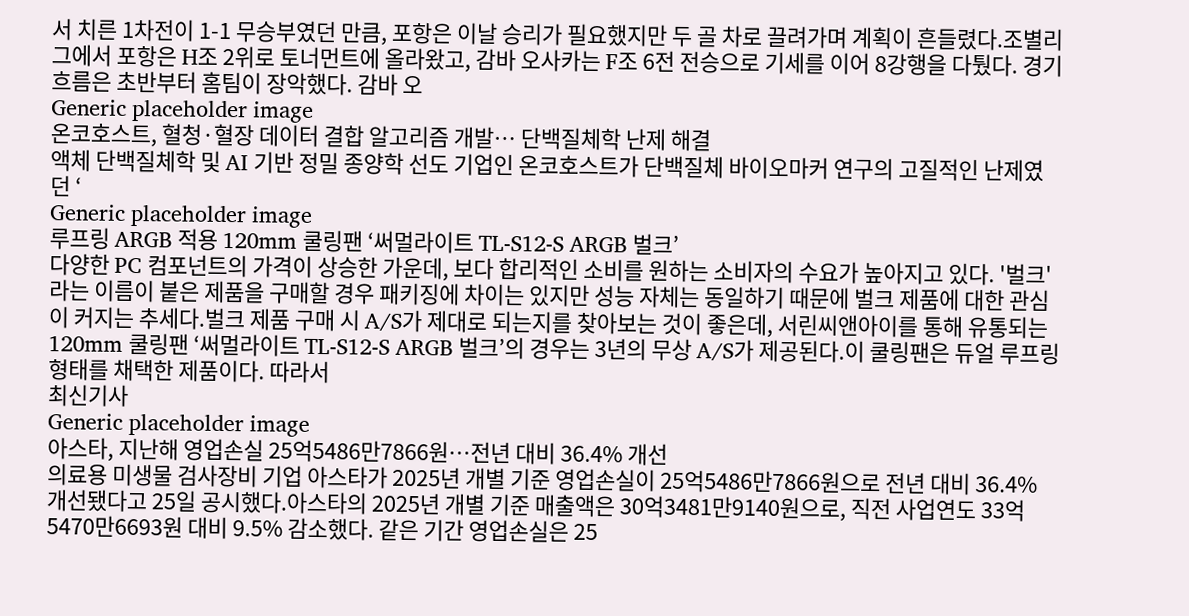서 치른 1차전이 1-1 무승부였던 만큼, 포항은 이날 승리가 필요했지만 두 골 차로 끌려가며 계획이 흔들렸다.조별리그에서 포항은 H조 2위로 토너먼트에 올라왔고, 감바 오사카는 F조 6전 전승으로 기세를 이어 8강행을 다퉜다. 경기 흐름은 초반부터 홈팀이 장악했다. 감바 오
Generic placeholder image
온코호스트, 혈청·혈장 데이터 결합 알고리즘 개발… 단백질체학 난제 해결
액체 단백질체학 및 AI 기반 정밀 종양학 선도 기업인 온코호스트가 단백질체 바이오마커 연구의 고질적인 난제였던 ‘
Generic placeholder image
루프링 ARGB 적용 120mm 쿨링팬 ‘써멀라이트 TL-S12-S ARGB 벌크’
다양한 PC 컴포넌트의 가격이 상승한 가운데, 보다 합리적인 소비를 원하는 소비자의 수요가 높아지고 있다. '벌크'라는 이름이 붙은 제품을 구매할 경우 패키징에 차이는 있지만 성능 자체는 동일하기 때문에 벌크 제품에 대한 관심이 커지는 추세다.벌크 제품 구매 시 A/S가 제대로 되는지를 찾아보는 것이 좋은데, 서린씨앤아이를 통해 유통되는 120mm 쿨링팬 ‘써멀라이트 TL-S12-S ARGB 벌크’의 경우는 3년의 무상 A/S가 제공된다.이 쿨링팬은 듀얼 루프링 형태를 채택한 제품이다. 따라서
최신기사
Generic placeholder image
아스타, 지난해 영업손실 25억5486만7866원…전년 대비 36.4% 개선
의료용 미생물 검사장비 기업 아스타가 2025년 개별 기준 영업손실이 25억5486만7866원으로 전년 대비 36.4% 개선됐다고 25일 공시했다.아스타의 2025년 개별 기준 매출액은 30억3481만9140원으로, 직전 사업연도 33억5470만6693원 대비 9.5% 감소했다. 같은 기간 영업손실은 25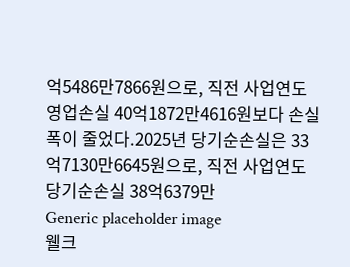억5486만7866원으로, 직전 사업연도 영업손실 40억1872만4616원보다 손실 폭이 줄었다.2025년 당기순손실은 33억7130만6645원으로, 직전 사업연도 당기순손실 38억6379만
Generic placeholder image
웰크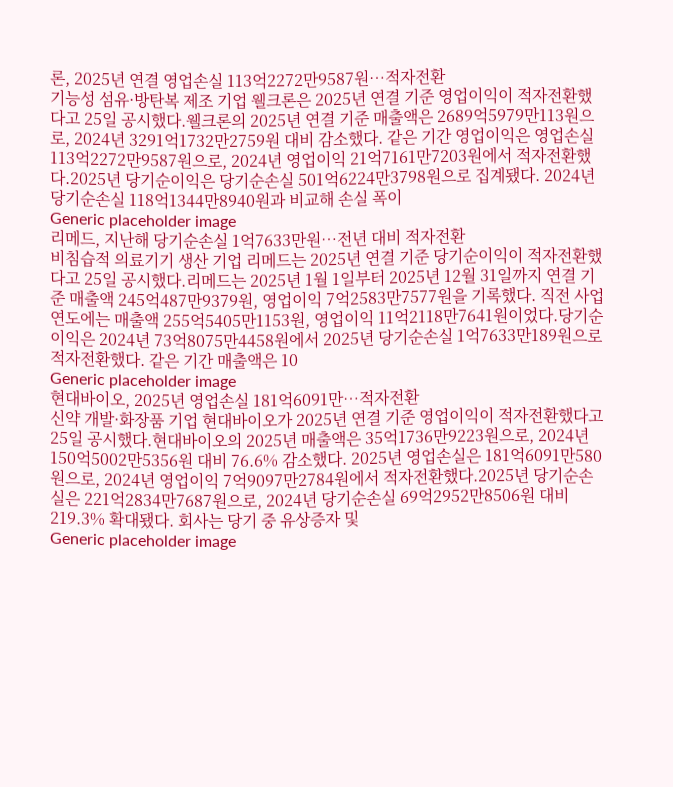론, 2025년 연결 영업손실 113억2272만9587원…적자전환
기능성 섬유·방탄복 제조 기업 웰크론은 2025년 연결 기준 영업이익이 적자전환했다고 25일 공시했다.웰크론의 2025년 연결 기준 매출액은 2689억5979만113원으로, 2024년 3291억1732만2759원 대비 감소했다. 같은 기간 영업이익은 영업손실 113억2272만9587원으로, 2024년 영업이익 21억7161만7203원에서 적자전환했다.2025년 당기순이익은 당기순손실 501억6224만3798원으로 집계됐다. 2024년 당기순손실 118억1344만8940원과 비교해 손실 폭이
Generic placeholder image
리메드, 지난해 당기순손실 1억7633만원…전년 대비 적자전환
비침습적 의료기기 생산 기업 리메드는 2025년 연결 기준 당기순이익이 적자전환했다고 25일 공시했다.리메드는 2025년 1월 1일부터 2025년 12월 31일까지 연결 기준 매출액 245억487만9379원, 영업이익 7억2583만7577원을 기록했다. 직전 사업연도에는 매출액 255억5405만1153원, 영업이익 11억2118만7641원이었다.당기순이익은 2024년 73억8075만4458원에서 2025년 당기순손실 1억7633만189원으로 적자전환했다. 같은 기간 매출액은 10
Generic placeholder image
현대바이오, 2025년 영업손실 181억6091만…적자전환
신약 개발·화장품 기업 현대바이오가 2025년 연결 기준 영업이익이 적자전환했다고 25일 공시했다.현대바이오의 2025년 매출액은 35억1736만9223원으로, 2024년 150억5002만5356원 대비 76.6% 감소했다. 2025년 영업손실은 181억6091만580원으로, 2024년 영업이익 7억9097만2784원에서 적자전환했다.2025년 당기순손실은 221억2834만7687원으로, 2024년 당기순손실 69억2952만8506원 대비 219.3% 확대됐다. 회사는 당기 중 유상증자 및
Generic placeholder image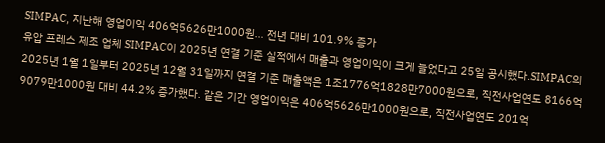SIMPAC, 지난해 영업이익 406억5626만1000원… 전년 대비 101.9% 증가
유압 프레스 제조 업체 SIMPAC이 2025년 연결 기준 실적에서 매출과 영업이익이 크게 늘었다고 25일 공시했다.SIMPAC의 2025년 1월 1일부터 2025년 12월 31일까지 연결 기준 매출액은 1조1776억1828만7000원으로, 직전사업연도 8166억9079만1000원 대비 44.2% 증가했다. 같은 기간 영업이익은 406억5626만1000원으로, 직전사업연도 201억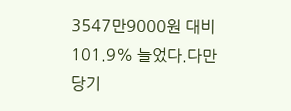3547만9000원 대비 101.9% 늘었다.다만 당기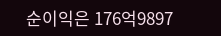순이익은 176억9897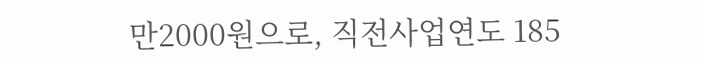만2000원으로, 직전사업연도 185